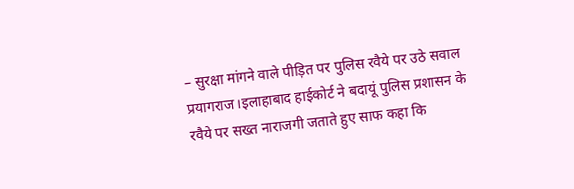– सुरक्षा मांगने वाले पीड़ित पर पुलिस रवैये पर उठे सवाल
प्रयागराज।इलाहाबाद हाईकोर्ट ने बदायूं पुलिस प्रशासन के रवैये पर सख्त नाराजगी जताते हुए साफ कहा कि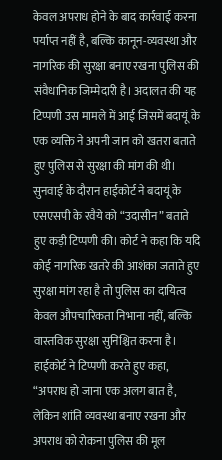केवल अपराध होने के बाद कार्रवाई करना पर्याप्त नहीं है, बल्कि कानून-व्यवस्था और नागरिक की सुरक्षा बनाए रखना पुलिस की संवैधानिक जिम्मेदारी है। अदालत की यह टिप्पणी उस मामले में आई जिसमें बदायूं के एक व्यक्ति ने अपनी जान को खतरा बताते हुए पुलिस से सुरक्षा की मांग की थी।
सुनवाई के दौरान हाईकोर्ट ने बदायूं के एसएसपी के रवैये को “उदासीन” बताते हुए कड़ी टिप्पणी की। कोर्ट ने कहा कि यदि कोई नागरिक खतरे की आशंका जताते हुए सुरक्षा मांग रहा है तो पुलिस का दायित्व केवल औपचारिकता निभाना नहीं, बल्कि वास्तविक सुरक्षा सुनिश्चित करना है।
हाईकोर्ट ने टिप्पणी करते हुए कहा,
“अपराध हो जाना एक अलग बात है, लेकिन शांति व्यवस्था बनाए रखना और अपराध को रोकना पुलिस की मूल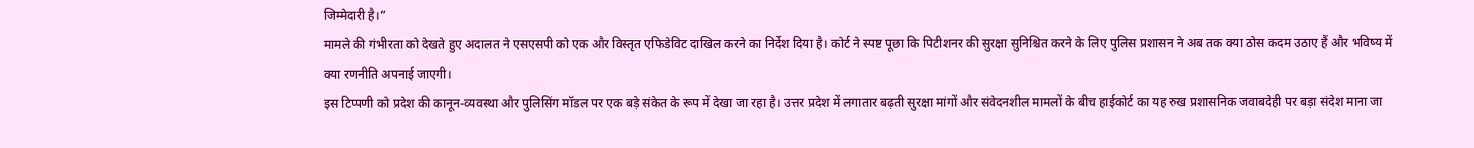जिम्मेदारी है।”
मामले की गंभीरता को देखते हुए अदालत ने एसएसपी को एक और विस्तृत एफिडेविट दाखिल करने का निर्देश दिया है। कोर्ट ने स्पष्ट पूछा कि पिटीशनर की सुरक्षा सुनिश्चित करने के लिए पुलिस प्रशासन ने अब तक क्या ठोस कदम उठाए हैं और भविष्य में क्या रणनीति अपनाई जाएगी।
इस टिप्पणी को प्रदेश की कानून-व्यवस्था और पुलिसिंग मॉडल पर एक बड़े संकेत के रूप में देखा जा रहा है। उत्तर प्रदेश में लगातार बढ़ती सुरक्षा मांगों और संवेदनशील मामलों के बीच हाईकोर्ट का यह रुख प्रशासनिक जवाबदेही पर बड़ा संदेश माना जा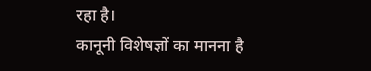रहा है।
कानूनी विशेषज्ञों का मानना है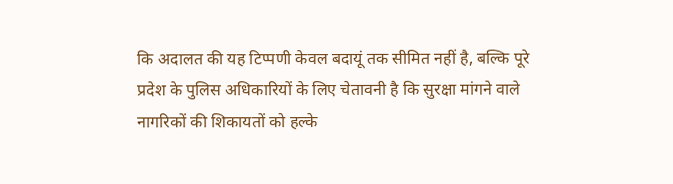कि अदालत की यह टिप्पणी केवल बदायूं तक सीमित नहीं है, बल्कि पूरे प्रदेश के पुलिस अधिकारियों के लिए चेतावनी है कि सुरक्षा मांगने वाले नागरिकों की शिकायतों को हल्के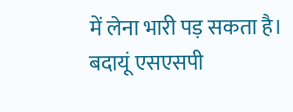में लेना भारी पड़ सकता है।
बदायूं एसएसपी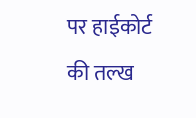पर हाईकोर्ट की तल्ख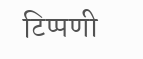टिप्पणी